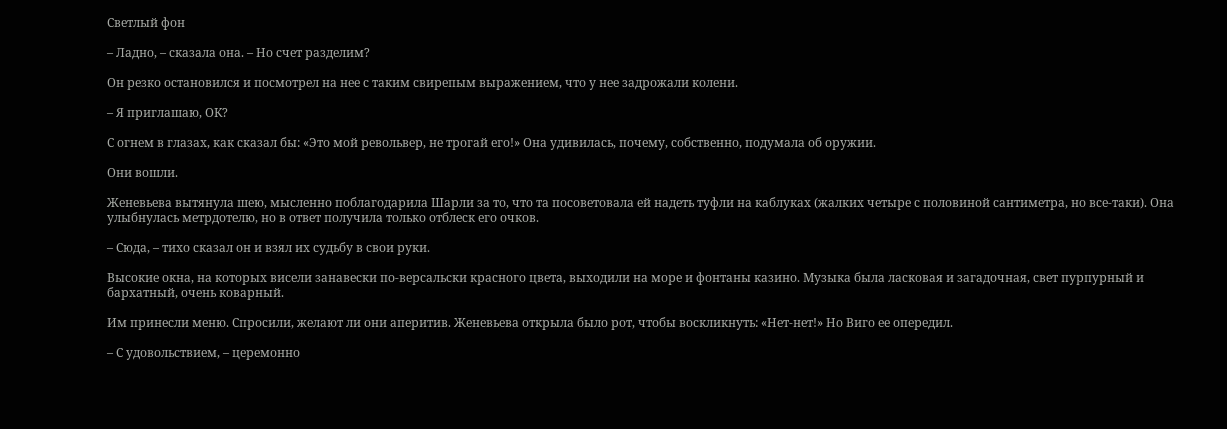Светлый фон

– Ладно, – сказала она. – Но счет разделим?

Он резко остановился и посмотрел на нее с таким свирепым выражением, что у нее задрожали колени.

– Я приглашаю, ОК?

С огнем в глазах, как сказал бы: «Это мой револьвер, не трогай его!» Она удивилась, почему, собственно, подумала об оружии.

Они вошли.

Женевьева вытянула шею, мысленно поблагодарила Шарли за то, что та посоветовала ей надеть туфли на каблуках (жалких четыре с половиной сантиметра, но все-таки). Она улыбнулась метрдотелю, но в ответ получила только отблеск его очков.

– Сюда, – тихо сказал он и взял их судьбу в свои руки.

Высокие окна, на которых висели занавески по-версальски красного цвета, выходили на море и фонтаны казино. Музыка была ласковая и загадочная, свет пурпурный и бархатный, очень коварный.

Им принесли меню. Спросили, желают ли они аперитив. Женевьева открыла было рот, чтобы воскликнуть: «Нет-нет!» Но Виго ее опередил.

– С удовольствием, – церемонно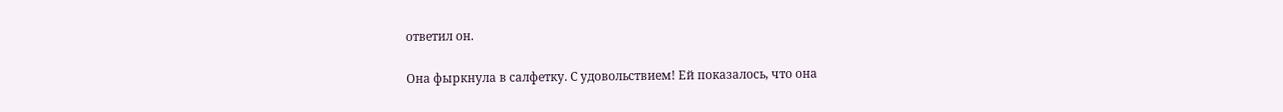ответил он.

Она фыркнула в салфетку. С удовольствием! Ей показалось, что она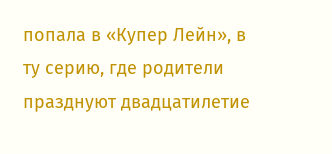попала в «Купер Лейн», в ту серию, где родители празднуют двадцатилетие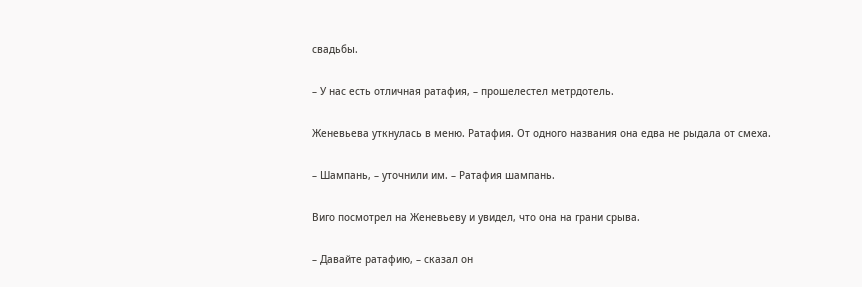свадьбы.

– У нас есть отличная ратафия, – прошелестел метрдотель.

Женевьева уткнулась в меню. Ратафия. От одного названия она едва не рыдала от смеха.

– Шампань, – уточнили им. – Ратафия шампань.

Виго посмотрел на Женевьеву и увидел, что она на грани срыва.

– Давайте ратафию, – сказал он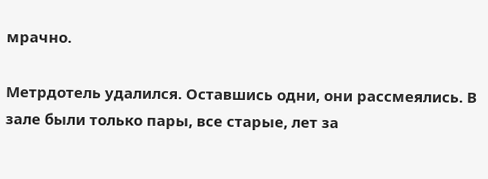мрачно.

Метрдотель удалился. Оставшись одни, они рассмеялись. В зале были только пары, все старые, лет за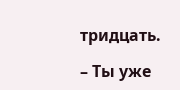тридцать.

– Ты уже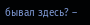бывал здесь? –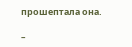прошептала она.

–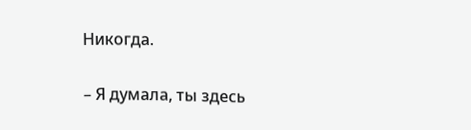Никогда.

– Я думала, ты здесь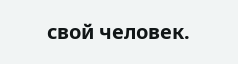свой человек.